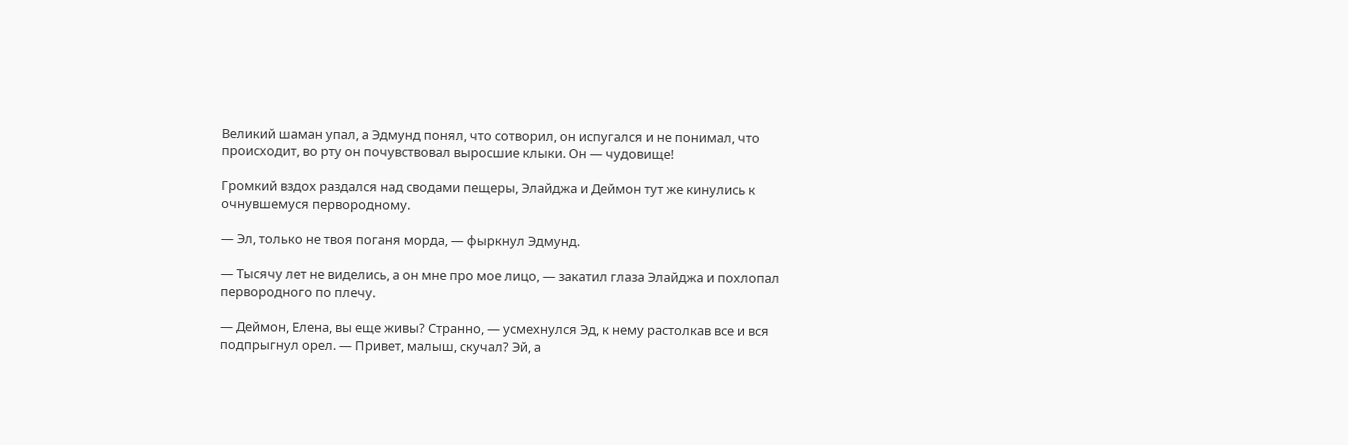Великий шаман упал, а Эдмунд понял, что сотворил, он испугался и не понимал, что происходит, во рту он почувствовал выросшие клыки. Он — чудовище!

Громкий вздох раздался над сводами пещеры, Элайджа и Деймон тут же кинулись к очнувшемуся первородному.

— Эл, только не твоя поганя морда, — фыркнул Эдмунд.

— Тысячу лет не виделись, а он мне про мое лицо, — закатил глаза Элайджа и похлопал первородного по плечу.

— Деймон, Елена, вы еще живы? Странно, — усмехнулся Эд, к нему растолкав все и вся подпрыгнул орел. — Привет, малыш, скучал? Эй, а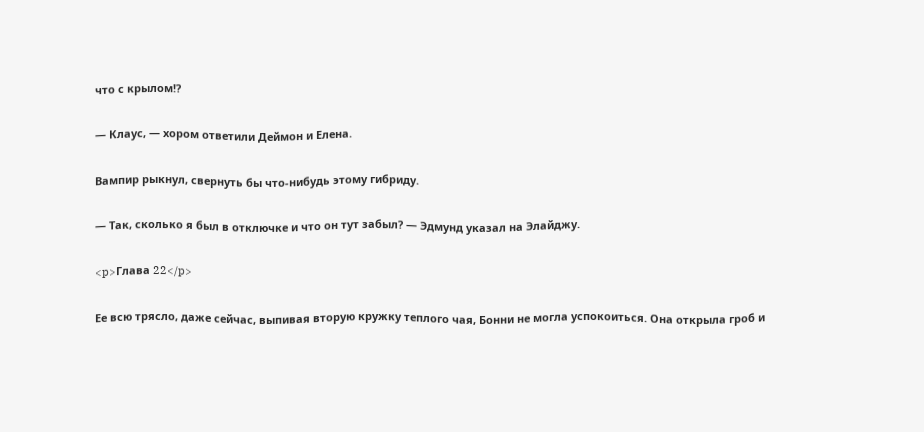что с крылом!?

— Клаус, — хором ответили Деймон и Елена.

Вампир рыкнул, свернуть бы что-нибудь этому гибриду.

— Так, сколько я был в отключке и что он тут забыл? — Эдмунд указал на Элайджу.

<p>Глава 22</p>

Ее всю трясло, даже сейчас, выпивая вторую кружку теплого чая, Бонни не могла успокоиться. Она открыла гроб и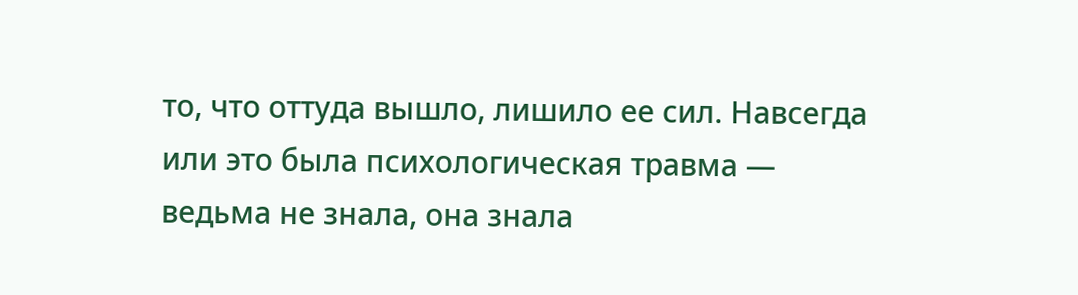то, что оттуда вышло, лишило ее сил. Навсегда или это была психологическая травма — ведьма не знала, она знала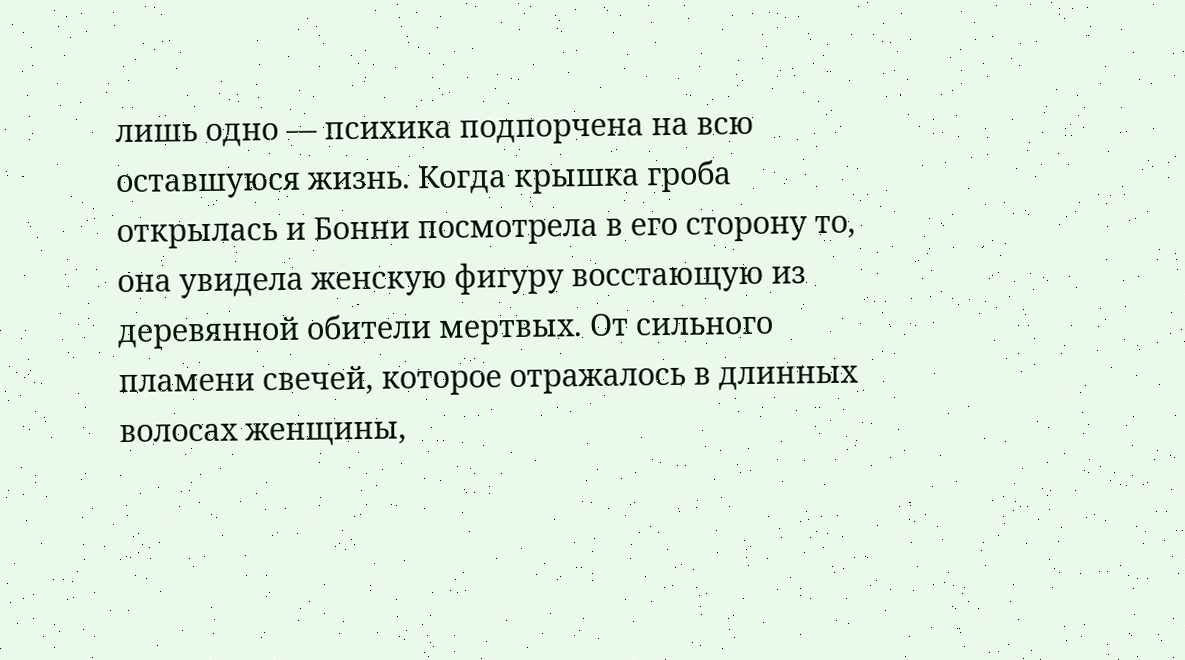лишь одно — психика подпорчена на всю оставшуюся жизнь. Когда крышка гроба открылась и Бонни посмотрела в его сторону то, она увидела женскую фигуру восстающую из деревянной обители мертвых. От сильного пламени свечей, которое отражалось в длинных волосах женщины,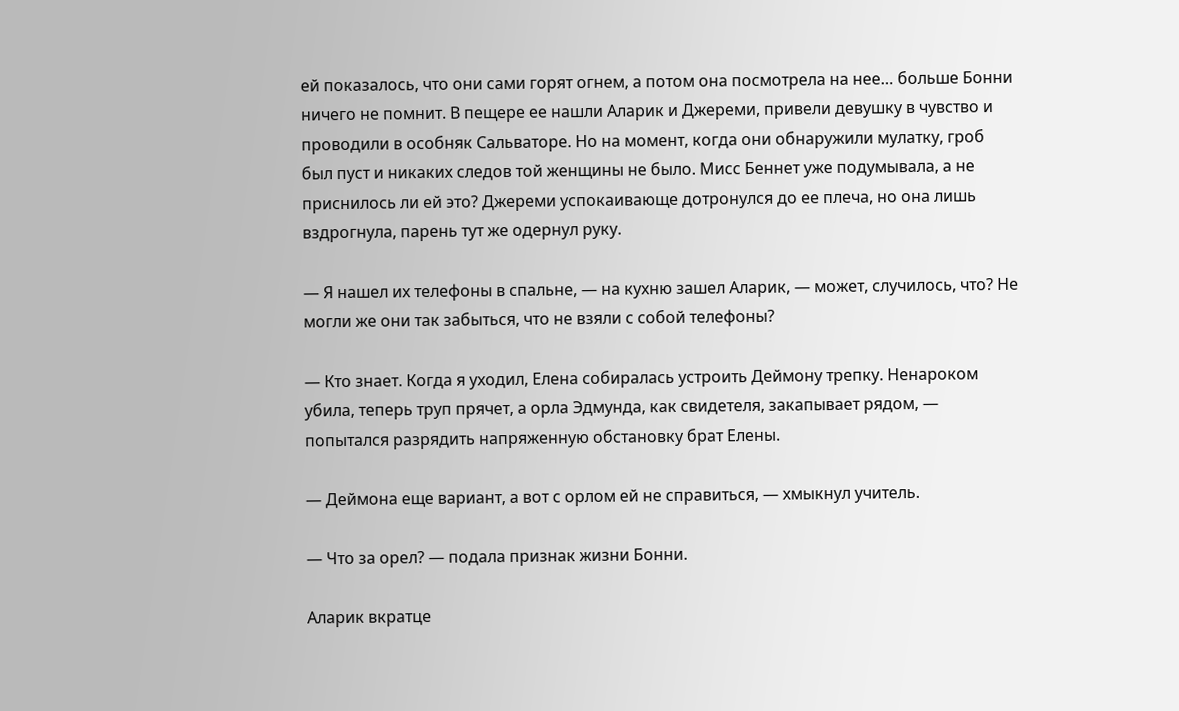ей показалось, что они сами горят огнем, а потом она посмотрела на нее… больше Бонни ничего не помнит. В пещере ее нашли Аларик и Джереми, привели девушку в чувство и проводили в особняк Сальваторе. Но на момент, когда они обнаружили мулатку, гроб был пуст и никаких следов той женщины не было. Мисс Беннет уже подумывала, а не приснилось ли ей это? Джереми успокаивающе дотронулся до ее плеча, но она лишь вздрогнула, парень тут же одернул руку.

— Я нашел их телефоны в спальне, — на кухню зашел Аларик, — может, случилось, что? Не могли же они так забыться, что не взяли с собой телефоны?

— Кто знает. Когда я уходил, Елена собиралась устроить Деймону трепку. Ненароком убила, теперь труп прячет, а орла Эдмунда, как свидетеля, закапывает рядом, — попытался разрядить напряженную обстановку брат Елены.

— Деймона еще вариант, а вот с орлом ей не справиться, — хмыкнул учитель.

— Что за орел? — подала признак жизни Бонни.

Аларик вкратце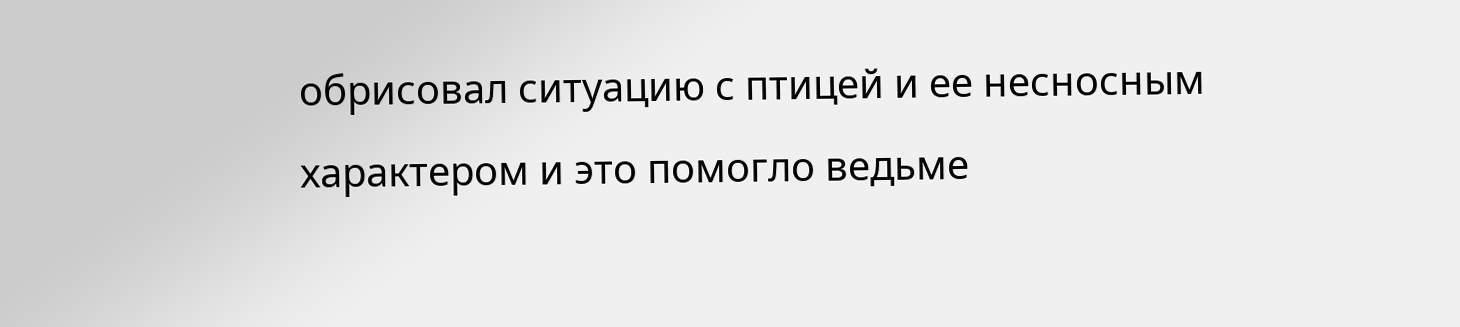обрисовал ситуацию с птицей и ее несносным характером и это помогло ведьме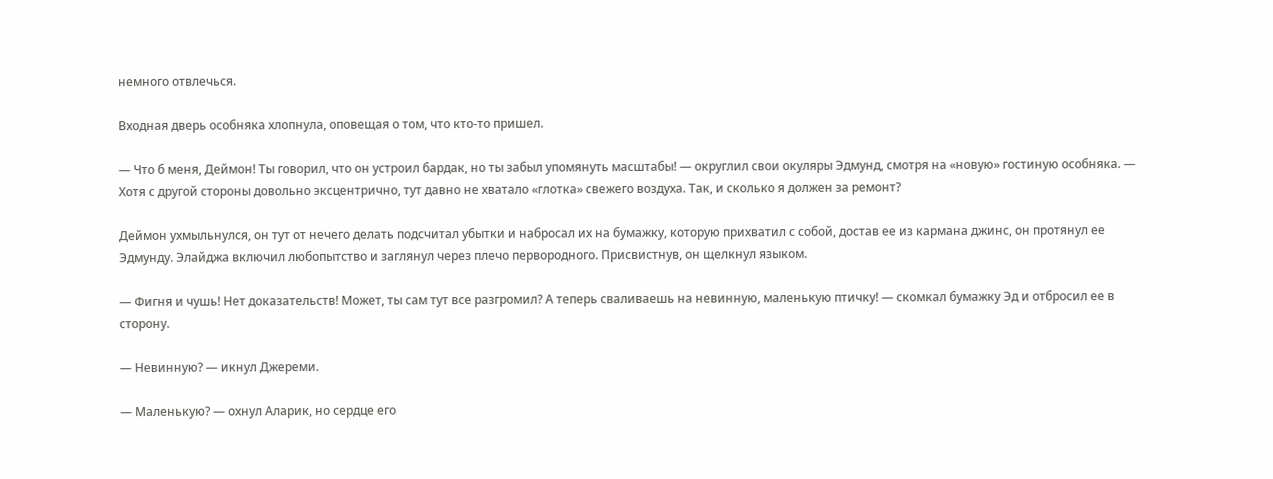немного отвлечься.

Входная дверь особняка хлопнула, оповещая о том, что кто-то пришел.

— Что б меня, Деймон! Ты говорил, что он устроил бардак, но ты забыл упомянуть масштабы! — округлил свои окуляры Эдмунд, смотря на «новую» гостиную особняка. — Хотя с другой стороны довольно эксцентрично, тут давно не хватало «глотка» свежего воздуха. Так, и сколько я должен за ремонт?

Деймон ухмыльнулся, он тут от нечего делать подсчитал убытки и набросал их на бумажку, которую прихватил с собой, достав ее из кармана джинс, он протянул ее Эдмунду. Элайджа включил любопытство и заглянул через плечо первородного. Присвистнув, он щелкнул языком.

— Фигня и чушь! Нет доказательств! Может, ты сам тут все разгромил? А теперь сваливаешь на невинную, маленькую птичку! — скомкал бумажку Эд и отбросил ее в сторону.

— Невинную? — икнул Джереми.

— Маленькую? — охнул Аларик, но сердце его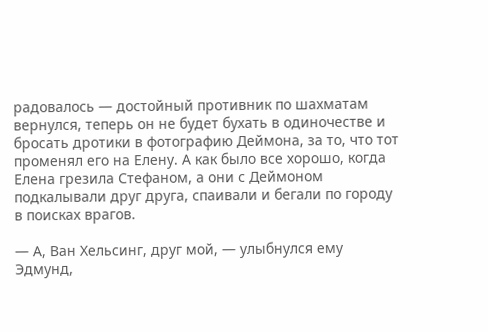радовалось — достойный противник по шахматам вернулся, теперь он не будет бухать в одиночестве и бросать дротики в фотографию Деймона, за то, что тот променял его на Елену. А как было все хорошо, когда Елена грезила Стефаном, а они с Деймоном подкалывали друг друга, спаивали и бегали по городу в поисках врагов.

— А, Ван Хельсинг, друг мой, — улыбнулся ему Эдмунд,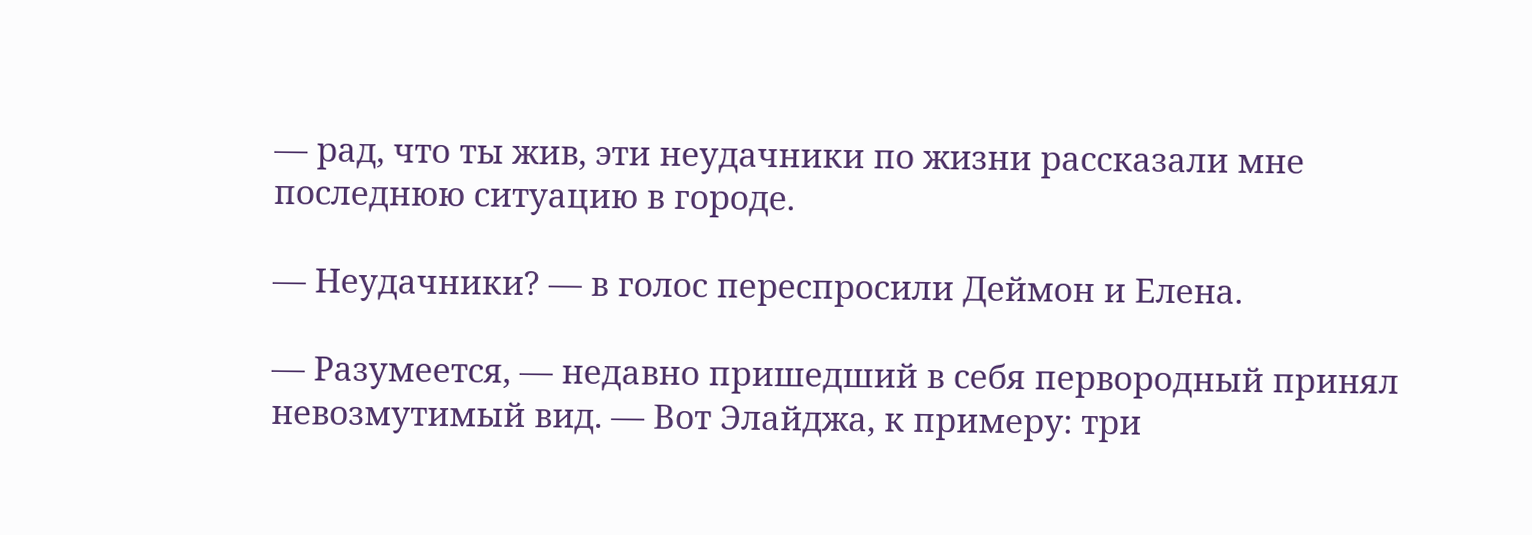— рад, что ты жив, эти неудачники по жизни рассказали мне последнюю ситуацию в городе.

— Неудачники? — в голос переспросили Деймон и Елена.

— Разумеется, — недавно пришедший в себя первородный принял невозмутимый вид. — Вот Элайджа, к примеру: три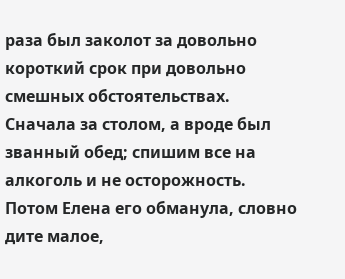раза был заколот за довольно короткий срок при довольно смешных обстоятельствах. Сначала за столом, а вроде был званный обед; спишим все на алкоголь и не осторожность. Потом Елена его обманула, словно дите малое,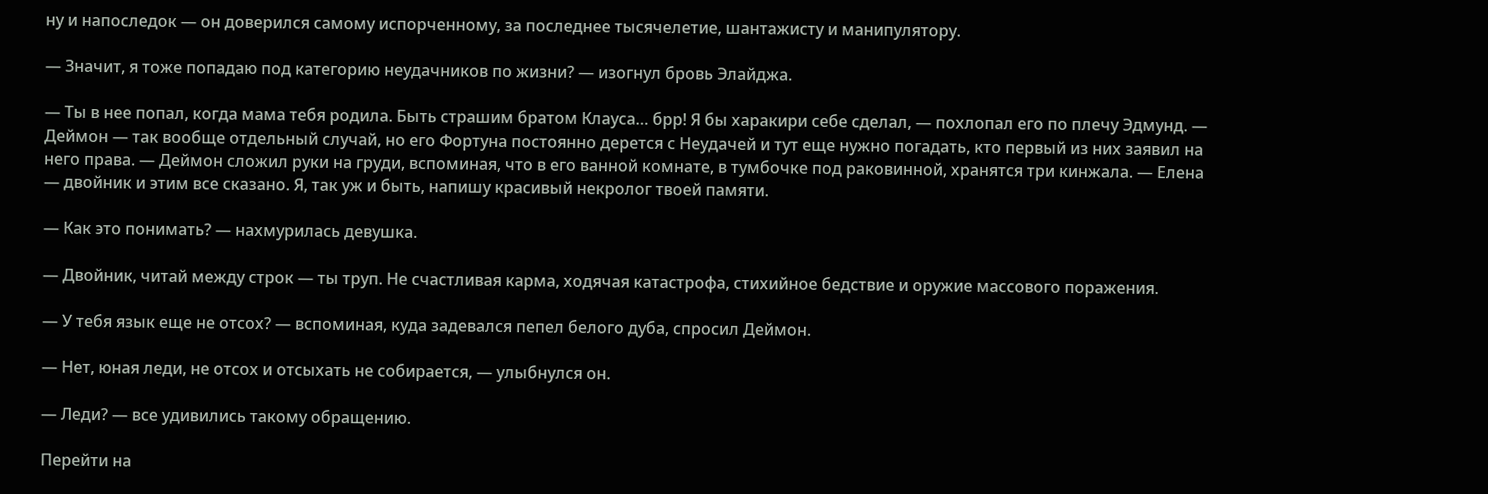ну и напоследок — он доверился самому испорченному, за последнее тысячелетие, шантажисту и манипулятору.

— Значит, я тоже попадаю под категорию неудачников по жизни? — изогнул бровь Элайджа.

— Ты в нее попал, когда мама тебя родила. Быть страшим братом Клауса… брр! Я бы харакири себе сделал, — похлопал его по плечу Эдмунд. — Деймон — так вообще отдельный случай, но его Фортуна постоянно дерется с Неудачей и тут еще нужно погадать, кто первый из них заявил на него права. — Деймон сложил руки на груди, вспоминая, что в его ванной комнате, в тумбочке под раковинной, хранятся три кинжала. — Елена — двойник и этим все сказано. Я, так уж и быть, напишу красивый некролог твоей памяти.

— Как это понимать? — нахмурилась девушка.

— Двойник, читай между строк — ты труп. Не счастливая карма, ходячая катастрофа, стихийное бедствие и оружие массового поражения.

— У тебя язык еще не отсох? — вспоминая, куда задевался пепел белого дуба, спросил Деймон.

— Нет, юная леди, не отсох и отсыхать не собирается, — улыбнулся он.

— Леди? — все удивились такому обращению.

Перейти на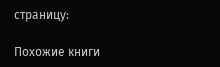страницу:

Похожие книги